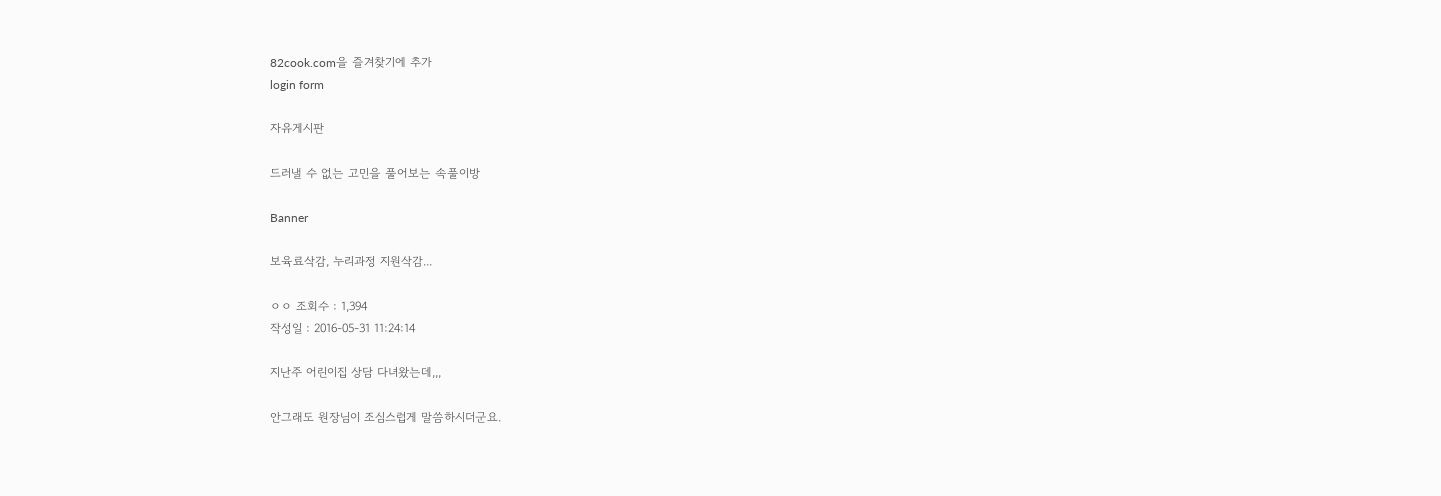82cook.com을 즐겨찾기에 추가
login form

자유게시판

드러낼 수 없는 고민을 풀어보는 속풀이방

Banner

보육료삭감, 누리과정 지원삭감...

ㅇㅇ 조회수 : 1,394
작성일 : 2016-05-31 11:24:14

지난주 어린이집 상담 다녀왔는데,,,

안그래도 원장님이 조심스럽게 말씀하시더군요.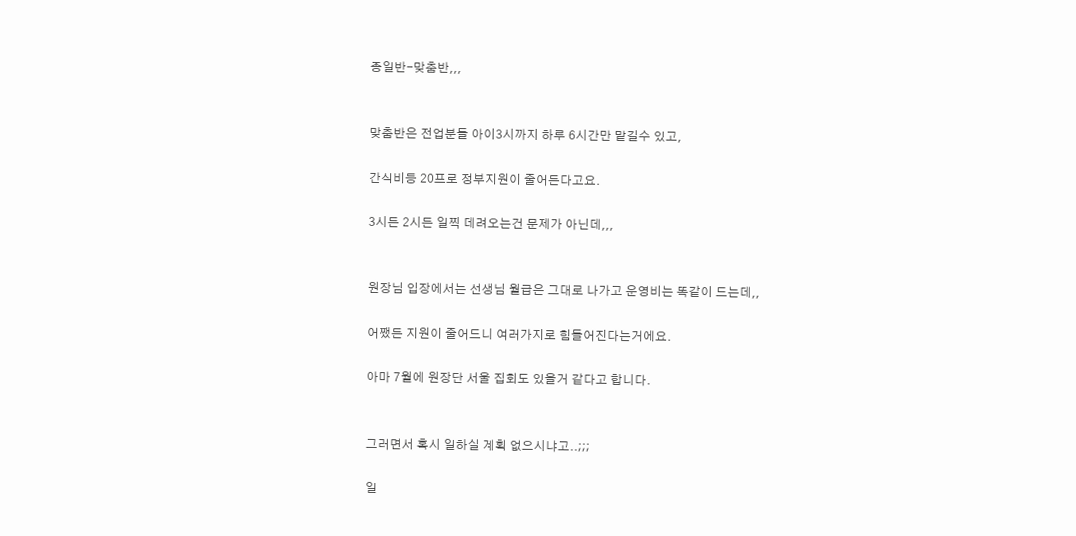종일반-맞춤반,,,


맞춤반은 전업분들 아이3시까지 하루 6시간만 맡길수 있고,

간식비등 20프로 정부지원이 줄어든다고요.

3시든 2시든 일찍 데려오는건 문제가 아닌데,,,


원장님 입장에서는 선생님 월급은 그대로 나가고 운영비는 똑같이 드는데,,

어쨌든 지원이 줄어드니 여러가지로 힘들어진다는거에요.

아마 7월에 원장단 서울 집회도 있을거 같다고 합니다.


그러면서 혹시 일하실 계획 없으시냐고..;;;

일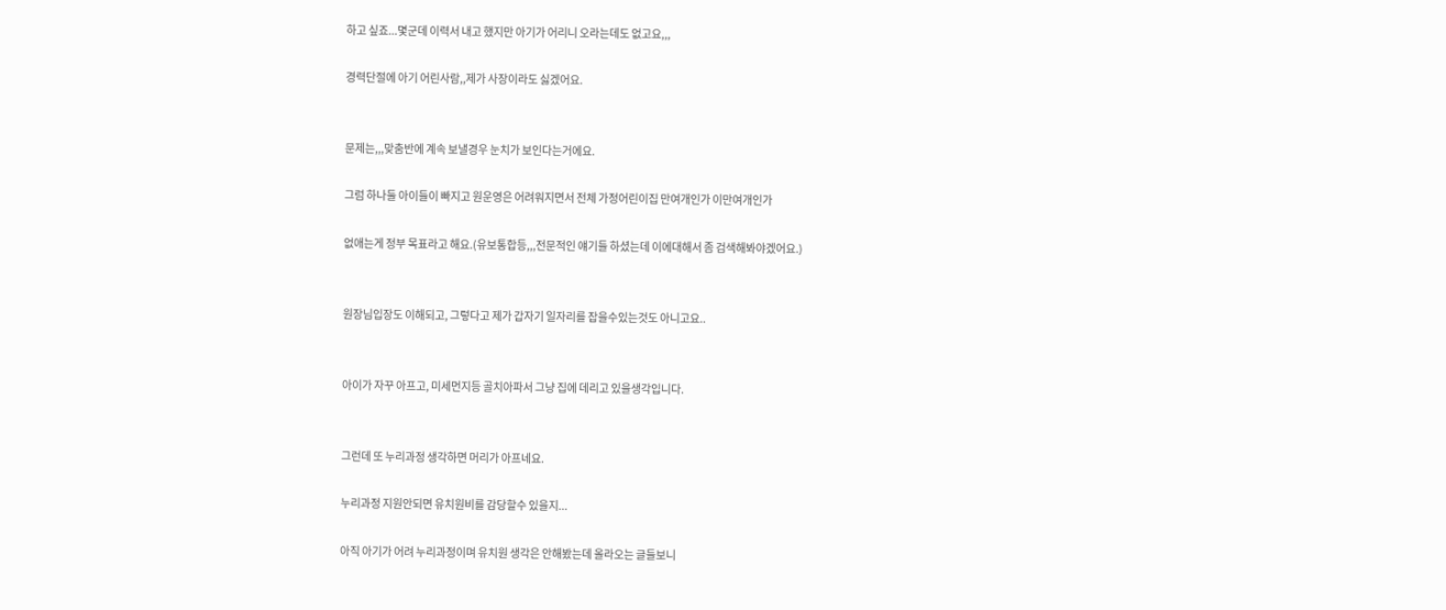하고 싶죠...몇군데 이력서 내고 했지만 아기가 어리니 오라는데도 없고요,,,

경력단절에 아기 어린사람,,제가 사장이라도 싫겠어요.


문제는,,,맞춤반에 계속 보낼경우 눈치가 보인다는거에요.

그럼 하나둘 아이들이 빠지고 원운영은 어려워지면서 전체 가정어린이집 만여개인가 이만여개인가

없애는게 정부 목표라고 해요.(유보통합등,,,전문적인 얘기들 하셨는데 이에대해서 좀 검색해봐야겠어요.)


원장님입장도 이해되고, 그렇다고 제가 갑자기 일자리를 잡을수있는것도 아니고요..


아이가 자꾸 아프고, 미세먼지등 골치아파서 그냥 집에 데리고 있을생각입니다.


그런데 또 누리과정 생각하면 머리가 아프네요.

누리과정 지원안되면 유치원비를 감당할수 있을지...

아직 아기가 어려 누리과정이며 유치원 생각은 안해봤는데 올라오는 글들보니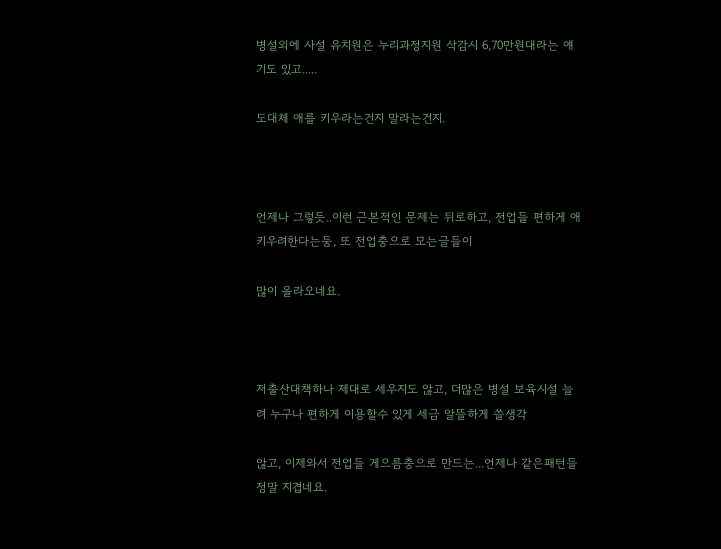병설외에 사설 유치원은 누리과정지원 삭감시 6,70만원대라는 얘기도 있고.....

도대체 애를 키우라는건지 말라는건지.



언제나 그렇듯..이런 근본적인 문제는 뒤로하고, 전업들 편하게 애키우려한다는둥, 또 전업충으로 모는글들이

많이 올라오네요.



저출산대책하나 제대로 세우지도 않고, 더많은 병설 보육시설 늘려 누구나 편하게 이용할수 있게 세금 알뜰하게 쓸생각

않고, 이제와서 전업들 게으름충으로 만드는...언제나 같은패턴들 정말 지겹네요.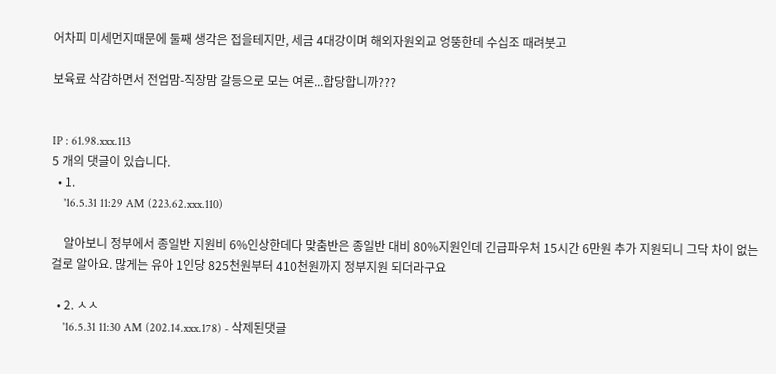어차피 미세먼지때문에 둘째 생각은 접을테지만, 세금 4대강이며 해외자원외교 엉뚱한데 수십조 때려붓고

보육료 삭감하면서 전업맘-직장맘 갈등으로 모는 여론...합당합니까???


IP : 61.98.xxx.113
5 개의 댓글이 있습니다.
  • 1.
    '16.5.31 11:29 AM (223.62.xxx.110)

    알아보니 정부에서 종일반 지원비 6%인상한데다 맞춤반은 종일반 대비 80%지원인데 긴급파우처 15시간 6만원 추가 지원되니 그닥 차이 없는걸로 알아요. 많게는 유아 1인당 825천원부터 410천원까지 정부지원 되더라구요

  • 2. ㅅㅅ
    '16.5.31 11:30 AM (202.14.xxx.178) - 삭제된댓글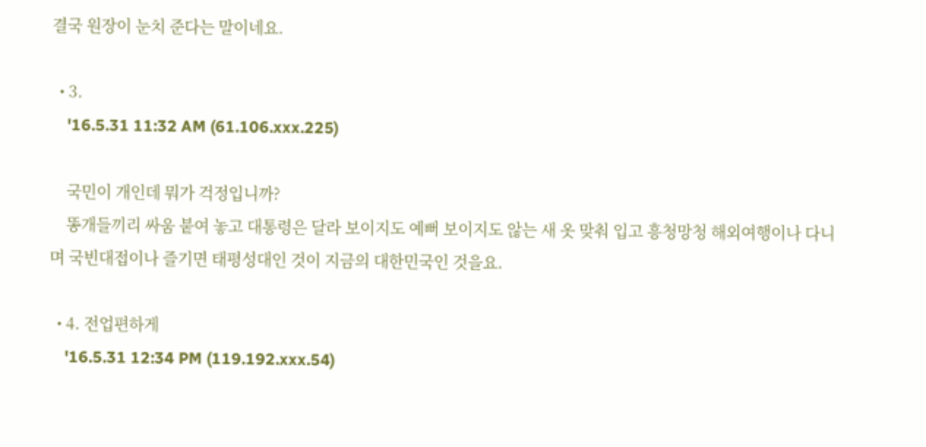결국 원장이 눈치 준다는 말이네요.

  • 3.
    '16.5.31 11:32 AM (61.106.xxx.225)

    국민이 개인데 뭐가 걱정입니까?
    똥개들끼리 싸움 붙여 놓고 대통령은 달라 보이지도 예뻐 보이지도 않는 새 옷 맞춰 입고 흥청망청 해외여행이나 다니며 국빈대접이나 즐기면 태평성대인 것이 지금의 대한민국인 것을요.

  • 4. 전업편하게
    '16.5.31 12:34 PM (119.192.xxx.54)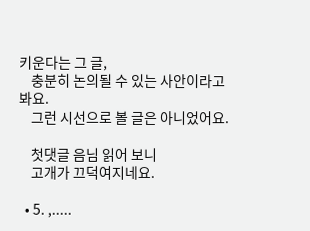키운다는 그 글,
    충분히 논의될 수 있는 사안이라고 봐요.
    그런 시선으로 볼 글은 아니었어요.

    첫댓글 음님 읽어 보니
    고개가 끄덕여지네요.

  • 5. ,.....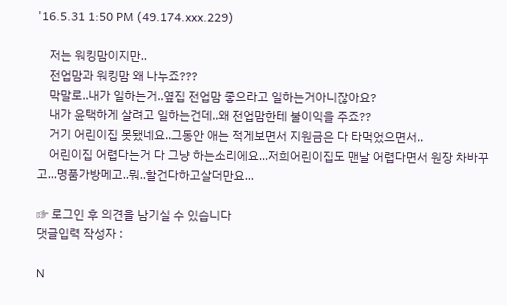'16.5.31 1:50 PM (49.174.xxx.229)

    저는 워킹맘이지만..
    전업맘과 워킹맘 왜 나누죠???
    막말로..내가 일하는거..옆집 전업맘 좋으라고 일하는거아니잖아요?
    내가 윤택하게 살려고 일하는건데..왜 전업맘한테 불이익을 주죠??
    거기 어린이집 못됐네요..그동안 애는 적게보면서 지원금은 다 타먹었으면서..
    어린이집 어렵다는거 다 그냥 하는소리에요...저희어린이집도 맨날 어렵다면서 원장 차바꾸고...명품가방메고..뭐..할건다하고살더만요...

☞ 로그인 후 의견을 남기실 수 있습니다
댓글입력 작성자 :

N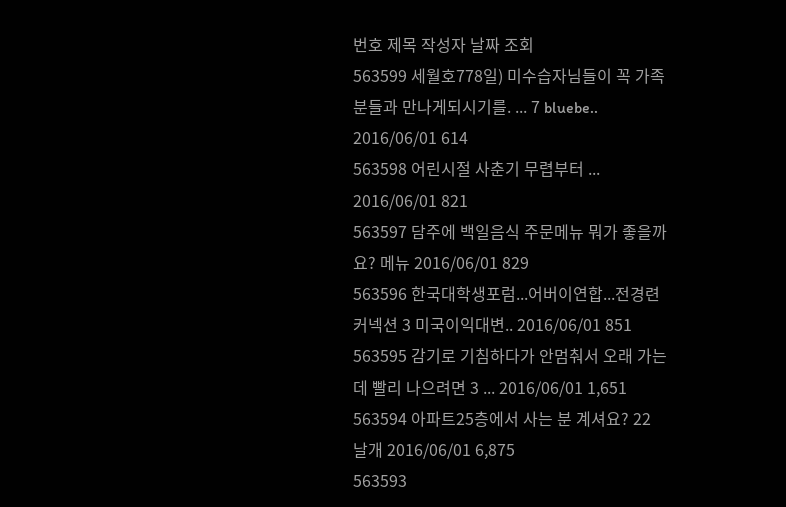번호 제목 작성자 날짜 조회
563599 세월호778일) 미수습자님들이 꼭 가족분들과 만나게되시기를. ... 7 bluebe.. 2016/06/01 614
563598 어린시절 사춘기 무렵부터 ... 2016/06/01 821
563597 담주에 백일음식 주문메뉴 뭐가 좋을까요? 메뉴 2016/06/01 829
563596 한국대학생포럼...어버이연합...전경련 커넥션 3 미국이익대변.. 2016/06/01 851
563595 감기로 기침하다가 안멈춰서 오래 가는데 빨리 나으려면 3 ... 2016/06/01 1,651
563594 아파트25층에서 사는 분 계셔요? 22 날개 2016/06/01 6,875
563593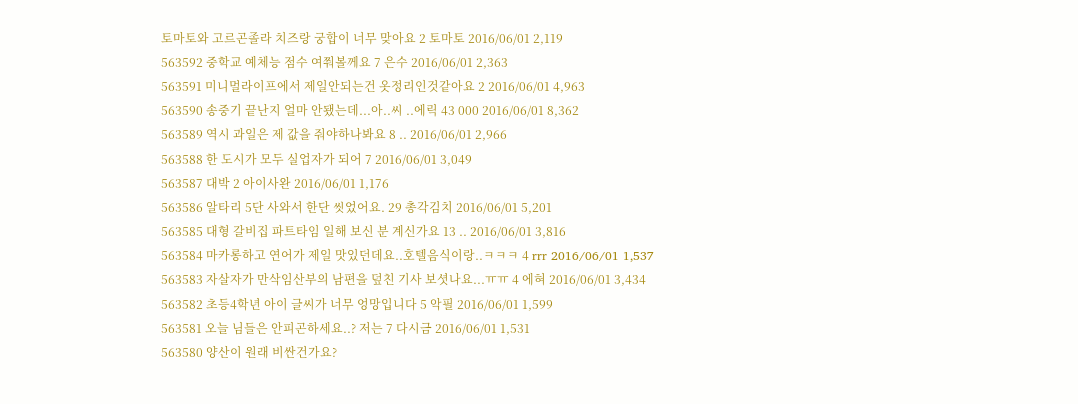토마토와 고르곤졸라 치즈랑 궁합이 너무 맞아요 2 토마토 2016/06/01 2,119
563592 중학교 예체능 점수 여쭤볼께요 7 은수 2016/06/01 2,363
563591 미니멀라이프에서 제일안되는건 옷정리인것같아요 2 2016/06/01 4,963
563590 송중기 끝난지 얼마 안됐는데...아..씨 ..에릭 43 000 2016/06/01 8,362
563589 역시 과일은 제 값을 줘야하나봐요 8 .. 2016/06/01 2,966
563588 한 도시가 모두 실업자가 되어 7 2016/06/01 3,049
563587 대박 2 아이사완 2016/06/01 1,176
563586 알타리 5단 사와서 한단 씻었어요. 29 총각김치 2016/06/01 5,201
563585 대형 갈비집 파트타임 일해 보신 분 계신가요 13 .. 2016/06/01 3,816
563584 마카롱하고 연어가 제일 맛있던데요..호텔음식이랑..ㅋㅋㅋ 4 rrr 2016/06/01 1,537
563583 자살자가 만삭임산부의 남편을 덮친 기사 보셧나요...ㅠㅠ 4 에혀 2016/06/01 3,434
563582 초등4학년 아이 글씨가 너무 엉망입니다 5 악필 2016/06/01 1,599
563581 오늘 님들은 안피곤하세요..? 저는 7 다시금 2016/06/01 1,531
563580 양산이 원래 비싼건가요?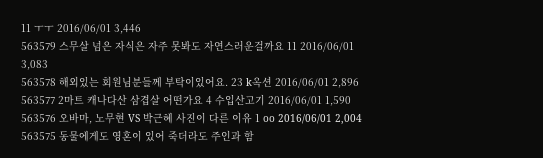11 ㅜㅜ 2016/06/01 3,446
563579 스무살 넘은 자식은 자주 못봐도 자연스러운걸까요 11 2016/06/01 3,083
563578 해외있는 회원님분들께 부탁이있어요. 23 k옥션 2016/06/01 2,896
563577 2마트 캐나다산 삼겹살 어떤가요 4 수입산고기 2016/06/01 1,590
563576 오바마, 노무현 VS 박근혜 사진이 다른 이유 1 oo 2016/06/01 2,004
563575 동물에게도 영혼이 있어 죽더라도 주인과 함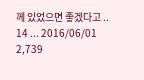께 있었으면 좋겠다고 .. 14 ... 2016/06/01 2,739